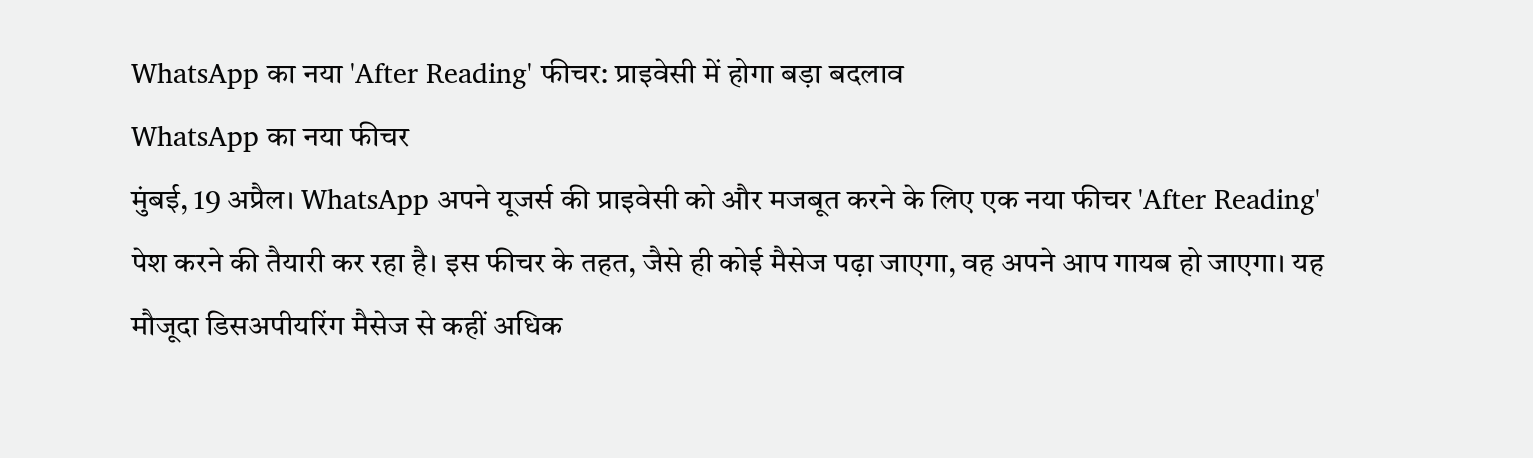WhatsApp का नया 'After Reading' फीचर: प्राइवेसी में होगा बड़ा बदलाव
WhatsApp का नया फीचर
मुंबई, 19 अप्रैल। WhatsApp अपने यूजर्स की प्राइवेसी को और मजबूत करने के लिए एक नया फीचर 'After Reading' पेश करने की तैयारी कर रहा है। इस फीचर के तहत, जैसे ही कोई मैसेज पढ़ा जाएगा, वह अपने आप गायब हो जाएगा। यह मौजूदा डिसअपीयरिंग मैसेज से कहीं अधिक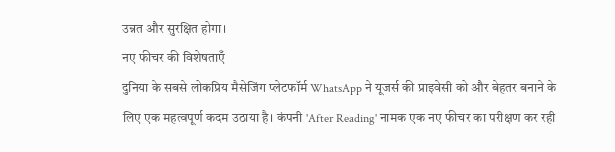उन्नत और सुरक्षित होगा।
नए फीचर की विशेषताएँ
दुनिया के सबसे लोकप्रिय मैसेजिंग प्लेटफॉर्म WhatsApp ने यूजर्स की प्राइवेसी को और बेहतर बनाने के लिए एक महत्वपूर्ण कदम उठाया है। कंपनी 'After Reading' नामक एक नए फीचर का परीक्षण कर रही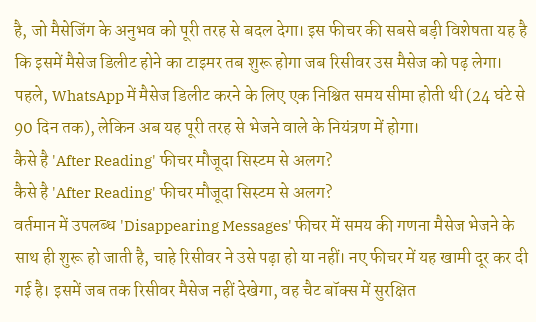है, जो मैसेजिंग के अनुभव को पूरी तरह से बदल देगा। इस फीचर की सबसे बड़ी विशेषता यह है कि इसमें मैसेज डिलीट होने का टाइमर तब शुरू होगा जब रिसीवर उस मैसेज को पढ़ लेगा। पहले, WhatsApp में मैसेज डिलीट करने के लिए एक निश्चित समय सीमा होती थी (24 घंटे से 90 दिन तक), लेकिन अब यह पूरी तरह से भेजने वाले के नियंत्रण में होगा।
कैसे है 'After Reading' फीचर मौजूदा सिस्टम से अलग?
कैसे है 'After Reading' फीचर मौजूदा सिस्टम से अलग?
वर्तमान में उपलब्ध 'Disappearing Messages' फीचर में समय की गणना मैसेज भेजने के साथ ही शुरू हो जाती है, चाहे रिसीवर ने उसे पढ़ा हो या नहीं। नए फीचर में यह खामी दूर कर दी गई है। इसमें जब तक रिसीवर मैसेज नहीं देखेगा, वह चैट बॉक्स में सुरक्षित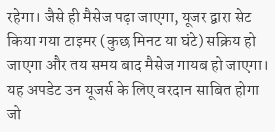रहेगा। जैसे ही मैसेज पढ़ा जाएगा, यूजर द्वारा सेट किया गया टाइमर (कुछ मिनट या घंटे) सक्रिय हो जाएगा और तय समय बाद मैसेज गायब हो जाएगा। यह अपडेट उन यूजर्स के लिए वरदान साबित होगा जो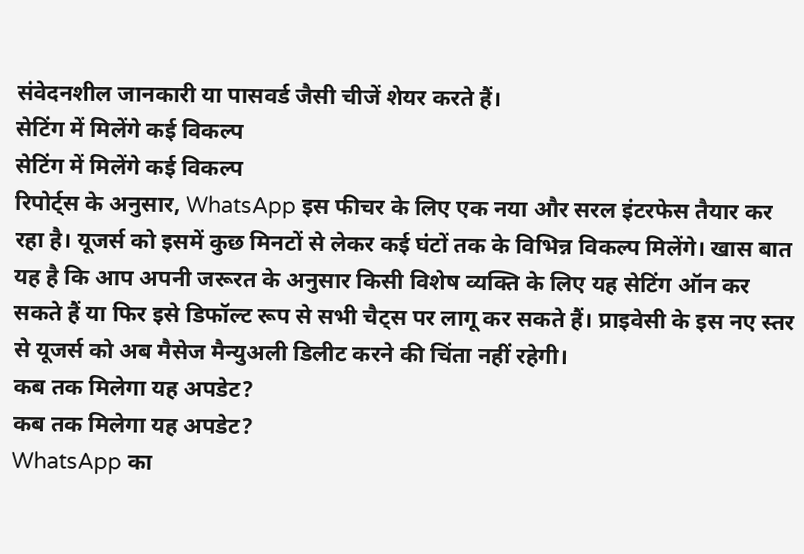संवेदनशील जानकारी या पासवर्ड जैसी चीजें शेयर करते हैं।
सेटिंग में मिलेंगे कई विकल्प
सेटिंग में मिलेंगे कई विकल्प
रिपोर्ट्स के अनुसार, WhatsApp इस फीचर के लिए एक नया और सरल इंटरफेस तैयार कर रहा है। यूजर्स को इसमें कुछ मिनटों से लेकर कई घंटों तक के विभिन्न विकल्प मिलेंगे। खास बात यह है कि आप अपनी जरूरत के अनुसार किसी विशेष व्यक्ति के लिए यह सेटिंग ऑन कर सकते हैं या फिर इसे डिफॉल्ट रूप से सभी चैट्स पर लागू कर सकते हैं। प्राइवेसी के इस नए स्तर से यूजर्स को अब मैसेज मैन्युअली डिलीट करने की चिंता नहीं रहेगी।
कब तक मिलेगा यह अपडेट?
कब तक मिलेगा यह अपडेट?
WhatsApp का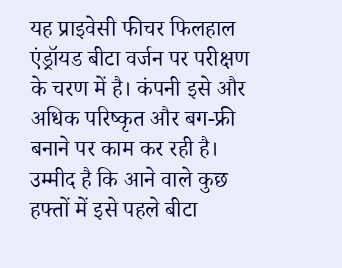यह प्राइवेसी फीचर फिलहाल एंड्रॉयड बीटा वर्जन पर परीक्षण के चरण में है। कंपनी इसे और अधिक परिष्कृत और बग-फ्री बनाने पर काम कर रही है। उम्मीद है कि आने वाले कुछ हफ्तों में इसे पहले बीटा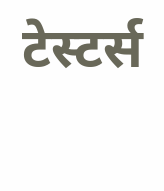टेस्टर्स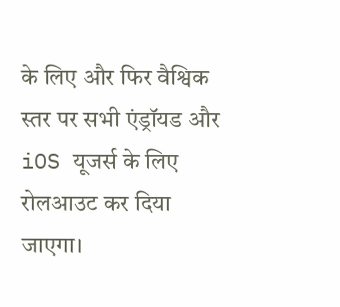के लिए और फिर वैश्विक स्तर पर सभी एंड्रॉयड और iOS यूजर्स के लिए रोलआउट कर दिया जाएगा।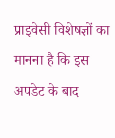प्राइवेसी विशेषज्ञों का मानना है कि इस अपडेट के बाद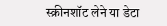स्क्रीनशॉट लेने या डेटा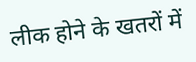लीक होने के खतरों में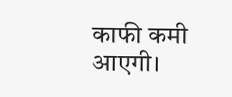काफी कमी आएगी।